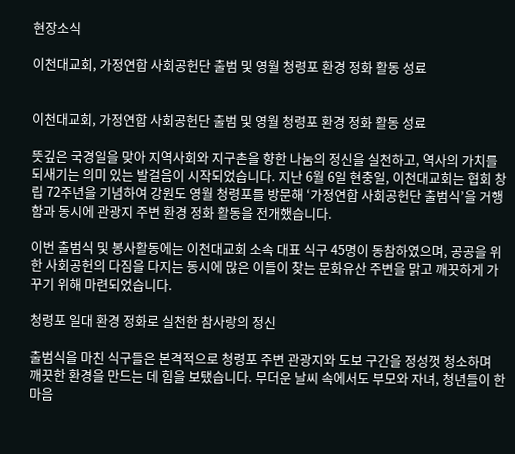현장소식

이천대교회, 가정연합 사회공헌단 출범 및 영월 청령포 환경 정화 활동 성료


이천대교회, 가정연합 사회공헌단 출범 및 영월 청령포 환경 정화 활동 성료

뜻깊은 국경일을 맞아 지역사회와 지구촌을 향한 나눔의 정신을 실천하고, 역사의 가치를 되새기는 의미 있는 발걸음이 시작되었습니다. 지난 6월 6일 현충일, 이천대교회는 협회 창립 72주년을 기념하여 강원도 영월 청령포를 방문해 ‘가정연합 사회공헌단 출범식’을 거행함과 동시에 관광지 주변 환경 정화 활동을 전개했습니다.

이번 출범식 및 봉사활동에는 이천대교회 소속 대표 식구 45명이 동참하였으며, 공공을 위한 사회공헌의 다짐을 다지는 동시에 많은 이들이 찾는 문화유산 주변을 맑고 깨끗하게 가꾸기 위해 마련되었습니다.

청령포 일대 환경 정화로 실천한 참사랑의 정신

출범식을 마친 식구들은 본격적으로 청령포 주변 관광지와 도보 구간을 정성껏 청소하며 깨끗한 환경을 만드는 데 힘을 보탰습니다. 무더운 날씨 속에서도 부모와 자녀, 청년들이 한마음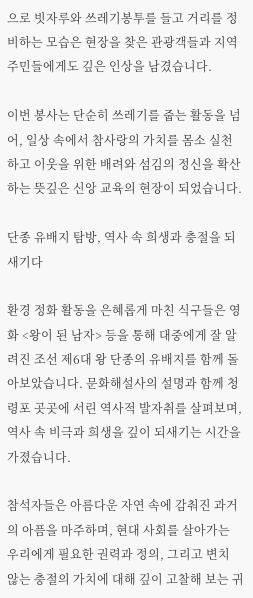으로 빗자루와 쓰레기봉투를 들고 거리를 정비하는 모습은 현장을 찾은 관광객들과 지역 주민들에게도 깊은 인상을 남겼습니다.

이번 봉사는 단순히 쓰레기를 줍는 활동을 넘어, 일상 속에서 참사랑의 가치를 몸소 실천하고 이웃을 위한 배려와 섬김의 정신을 확산하는 뜻깊은 신앙 교육의 현장이 되었습니다.

단종 유배지 탐방, 역사 속 희생과 충절을 되새기다

환경 정화 활동을 은혜롭게 마친 식구들은 영화 <왕이 된 남자> 등을 통해 대중에게 잘 알려진 조선 제6대 왕 단종의 유배지를 함께 돌아보았습니다. 문화해설사의 설명과 함께 청령포 곳곳에 서린 역사적 발자취를 살펴보며, 역사 속 비극과 희생을 깊이 되새기는 시간을 가졌습니다.

참석자들은 아름다운 자연 속에 감춰진 과거의 아픔을 마주하며, 현대 사회를 살아가는 우리에게 필요한 권력과 정의, 그리고 변치 않는 충절의 가치에 대해 깊이 고찰해 보는 귀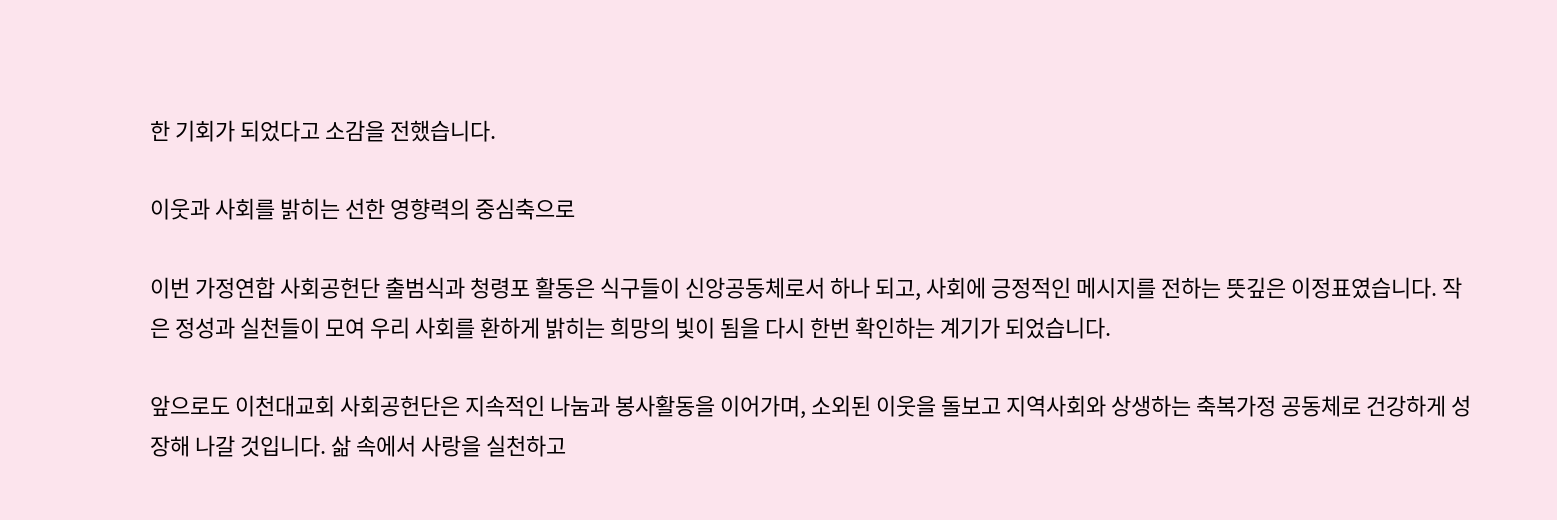한 기회가 되었다고 소감을 전했습니다.

이웃과 사회를 밝히는 선한 영향력의 중심축으로

이번 가정연합 사회공헌단 출범식과 청령포 활동은 식구들이 신앙공동체로서 하나 되고, 사회에 긍정적인 메시지를 전하는 뜻깊은 이정표였습니다. 작은 정성과 실천들이 모여 우리 사회를 환하게 밝히는 희망의 빛이 됨을 다시 한번 확인하는 계기가 되었습니다.

앞으로도 이천대교회 사회공헌단은 지속적인 나눔과 봉사활동을 이어가며, 소외된 이웃을 돌보고 지역사회와 상생하는 축복가정 공동체로 건강하게 성장해 나갈 것입니다. 삶 속에서 사랑을 실천하고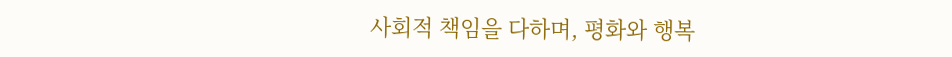사회적 책임을 다하며, 평화와 행복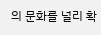의 문화를 널리 확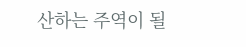산하는 주역이 될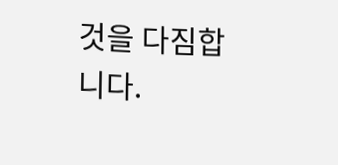것을 다짐합니다.